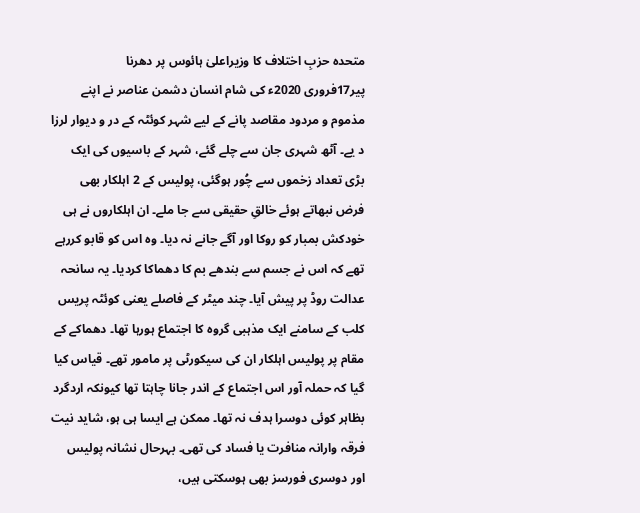متحدہ حزبِ اختلاف کا وزیراعلیٰ ہائوس پر دھرنا
پیر17فروری 2020ء کی شام انسان دشمن عناصر نے اپنے مذموم و مردود مقاصد پانے کے لیے شہر کوئٹہ کے در و دیوار لرزا د یے۔ آٹھ شہری جان سے چلے گئے، شہر کے باسیوں کی ایک بڑی تعداد زخموں سے چُور ہوگئی، پولیس کے 2 اہلکار بھی فرض نبھاتے ہوئے خالقِ حقیقی سے جا ملے۔ ان اہلکاروں نے ہی خودکش بمبار کو روکا اور آگے جانے نہ دیا۔ وہ اس کو قابو کررہے تھے کہ اس نے جسم سے بندھے بم کا دھماکا کردیا۔ یہ سانحہ عدالت روڈ پر پیش آیا۔ چند میٹر کے فاصلے یعنی کوئٹہ پریس کلب کے سامنے ایک مذہبی گروہ کا اجتماع ہورہا تھا۔ دھماکے کے مقام پر پولیس اہلکار ان کی سیکورٹی پر مامور تھے۔ قیاس کیا گیا کہ حملہ آور اس اجتماع کے اندر جانا چاہتا تھا کیونکہ اردگرد بظاہر کوئی دوسرا ہدف نہ تھا۔ ممکن ہے ایسا ہی ہو، شاید نیت فرقہ وارانہ منافرت یا فساد کی تھی۔ بہرحال نشانہ پولیس اور دوسری فورسز بھی ہوسکتی ہیں،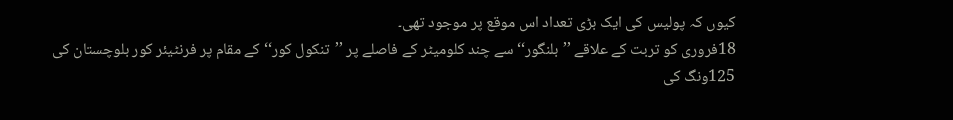کیوں کہ پولیس کی ایک بڑی تعداد اس موقع پر موجود تھی۔
18فروری کو تربت کے علاقے ’’بلنگور‘‘ سے چند کلومیٹر کے فاصلے پر ’’تنکول کور‘‘ کے مقام پر فرنٹیئر کور بلوچستان کی 125ونگ کی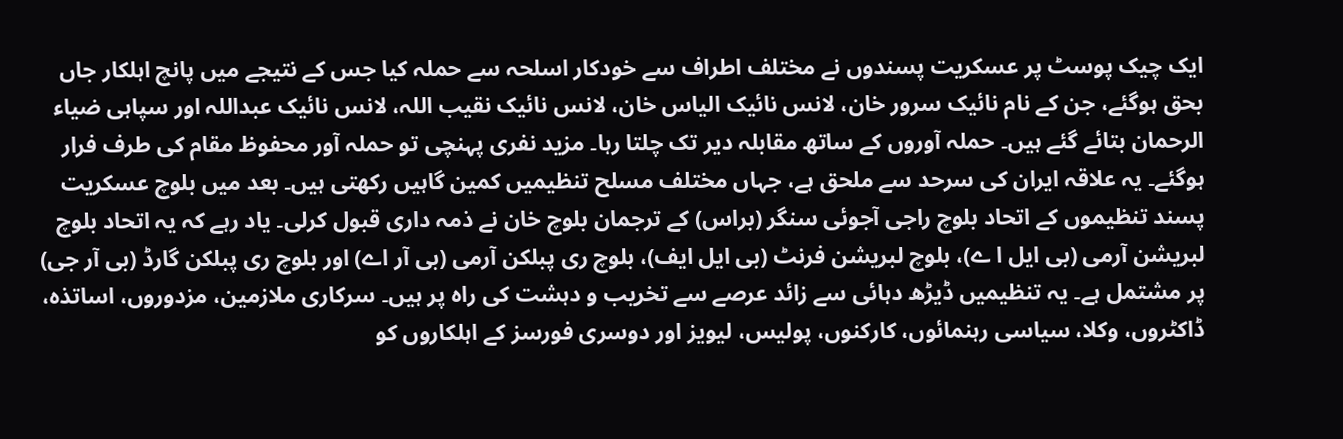ایک چیک پوسٹ پر عسکریت پسندوں نے مختلف اطراف سے خودکار اسلحہ سے حملہ کیا جس کے نتیجے میں پانچ اہلکار جاں بحق ہوگئے، جن کے نام نائیک سرور خان، لانس نائیک الیاس خان، لانس نائیک نقیب اللہ، لانس نائیک عبداللہ اور سپاہی ضیاء الرحمان بتائے گئے ہیں۔ حملہ آوروں کے ساتھ مقابلہ دیر تک چلتا رہا۔ مزید نفری پہنچی تو حملہ آور محفوظ مقام کی طرف فرار ہوگئے۔ یہ علاقہ ایران کی سرحد سے ملحق ہے، جہاں مختلف مسلح تنظیمیں کمین گاہیں رکھتی ہیں۔ بعد میں بلوچ عسکریت پسند تنظیموں کے اتحاد بلوچ راجی آجوئی سنگر (براس) کے ترجمان بلوچ خان نے ذمہ داری قبول کرلی۔ یاد رہے کہ یہ اتحاد بلوچ لبریشن آرمی (بی ایل ا ے)، بلوچ لبریشن فرنٹ (بی ایل ایف)، بلوچ ری پبلکن آرمی (بی آر اے) اور بلوچ ری پبلکن گارڈ (بی آر جی) پر مشتمل ہے۔ یہ تنظیمیں ڈیڑھ دہائی سے زائد عرصے سے تخریب و دہشت کی راہ پر ہیں۔ سرکاری ملازمین، مزدوروں، اساتذہ، ڈاکٹروں، وکلا، سیاسی رہنمائوں، کارکنوں، پولیس، لیویز اور دوسری فورسز کے اہلکاروں کو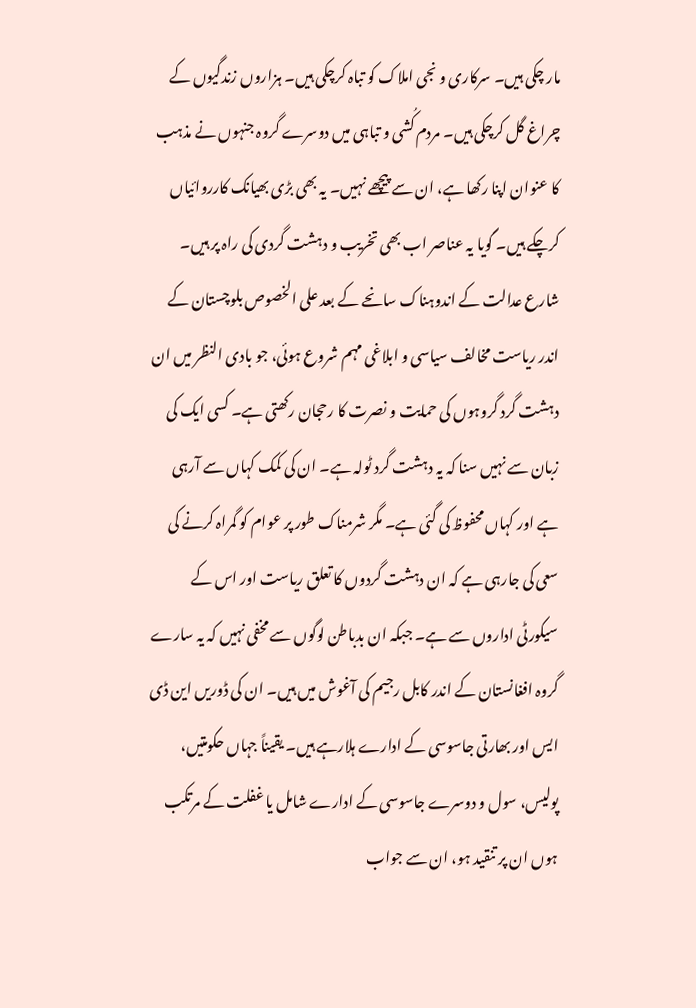مار چکی ہیں۔ سرکاری و نجی املاک کو تباہ کرچکی ہیں۔ ہزاروں زندگیوں کے چراغ گل کرچکی ہیں۔ مردم کُشی و تباہی میں دوسرے گروہ جنہوں نے مذہب کا عنوان اپنا رکھا ہے، ان سے پیچھے نہیں۔ یہ بھی بڑی بھیانک کارروائیاں کرچکے ہیں۔ گویا یہ عناصر اب بھی تخریب و دہشت گردی کی راہ پر ہیں۔
شارع عدالت کے اندوہناک سانحے کے بعد علی الخصوص بلوچستان کے اندر ریاست مخالف سیاسی و ابلاغی مہم شروع ہوئی، جو بادی النظر میں ان دہشت گرد گروہوں کی حمایت و نصرت کا رحجان رکھتی ہے۔ کسی ایک کی زبان سے نہیں سنا کہ یہ دہشت گرد ٹولہ ہے۔ ان کی کمک کہاں سے آرہی ہے اور کہاں محفوظ کی گئی ہے۔ مگر شرمناک طور پر عوام کو گمراہ کرنے کی سعی کی جارہی ہے کہ ان دہشت گردوں کا تعلق ریاست اور اس کے سیکورٹی اداروں سے ہے۔ جبکہ ان بدباطن لوگوں سے مخفی نہیں کہ یہ سارے گروہ افغانستان کے اندر کابل رجیم کی آغوش میں ہیں۔ ان کی ڈوریں این ڈی ایس اور بھارتی جاسوسی کے ادارے ہلارہے ہیں۔ یقیناً جہاں حکومتیں، پولیس، سول و دوسرے جاسوسی کے ادارے شامل یا غفلت کے مرتکب ہوں ان پر تنقید ہو، ان سے جواب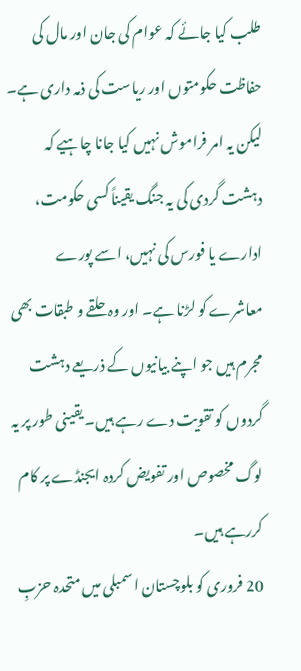طلب کیا جائے کہ عوام کی جان اور مال کی حفاظت حکومتوں اور ریاست کی ذمہ داری ہے۔ لیکن یہ امر فراموش نہیں کیا جانا چاہیے کہ دہشت گردی کی یہ جنگ یقیناً کسی حکومت، ادارے یا فورس کی نہیں، اسے پورے معاشرے کو لڑنا ہے۔ اور وہ حلقے و طبقات بھی مجرم ہیں جو اپنے بیانیوں کے ذریعے دہشت گردوں کو تقویت دے رہے ہیں۔ یقینی طور پر یہ لوگ مخصوص اور تفویض کردہ ایجنڈے پر کام کررہے ہیں۔
20 فروری کو بلوچستان اسمبلی میں متحدہ حزبِ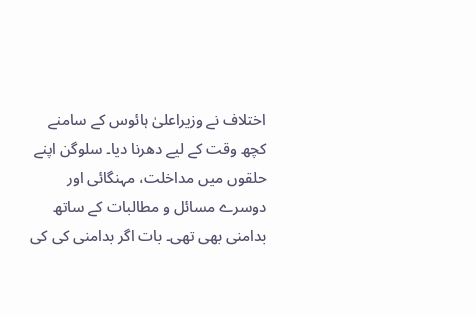اختلاف نے وزیراعلیٰ ہائوس کے سامنے کچھ وقت کے لیے دھرنا دیا۔ سلوگن اپنے حلقوں میں مداخلت، مہنگائی اور دوسرے مسائل و مطالبات کے ساتھ بدامنی بھی تھی۔ بات اگر بدامنی کی کی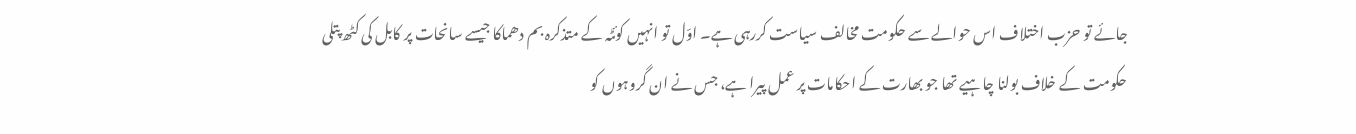جائے تو حزب اختلاف اس حوالے سے حکومت مخالف سیاست کررہی ہے۔ اوّل تو انہیں کوئٹہ کے متذکرہ بم دھماکا جیسے سانحات پر کابل کی کٹھ پتلی حکومت کے خلاف بولنا چاہیے تھا جو بھارت کے احکامات پر عمل پیرا ہے، جس نے ان گروہوں کو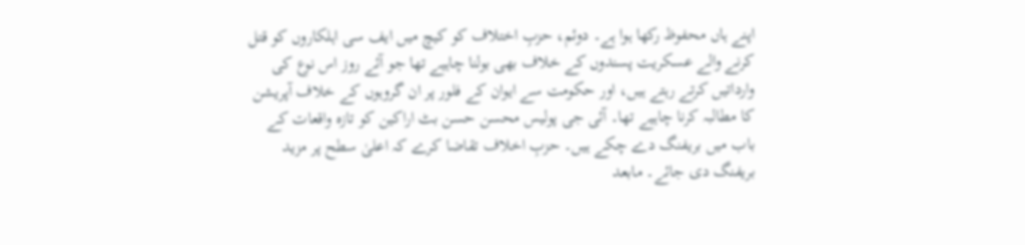اپنے ہاں محفوظ رکھا ہوا ہے۔ دوئم، حزبِ اختلاف کو کیچ میں ایف سی اہلکاروں کو قتل کرنے والے عسکریت پسندوں کے خلاف بھی بولنا چاہیے تھا جو آئے روز اس نوع کی وارداتیں کرتے رہتے ہیں، اور حکومت سے ایوان کے فلور پر ان گروہوں کے خلاف آپریشن کا مطالبہ کرنا چاہیے تھا۔ آئی جی پولیس محسن حسن بٹ اراکین کو تازہ واقعات کے باب میں بریفنگ دے چکے ہیں۔ حزبِ اخلاف تقاضا کرے کہ اعلیٰ سطح پر مزید بریفنگ دی جائے۔ مابعد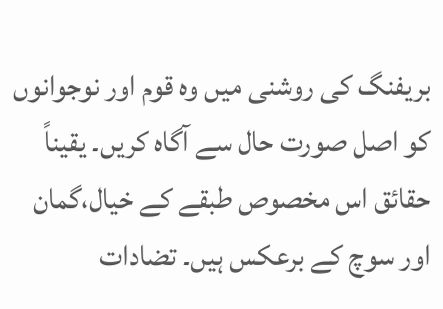بریفنگ کی روشنی میں وہ قوم اور نوجوانوں کو اصل صورت حال سے آگاہ کریں۔ یقیناً حقائق اس مخصوص طبقے کے خیال،گمان اور سوچ کے برعکس ہیں۔ تضادات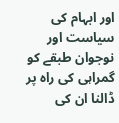اور ابہام کی سیاست اور نوجوان طبقے کو گمراہی کی راہ پر ڈالنا ان کی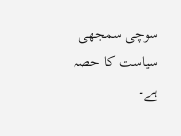سوچی سمجھی سیاست کا حصہ ہے۔